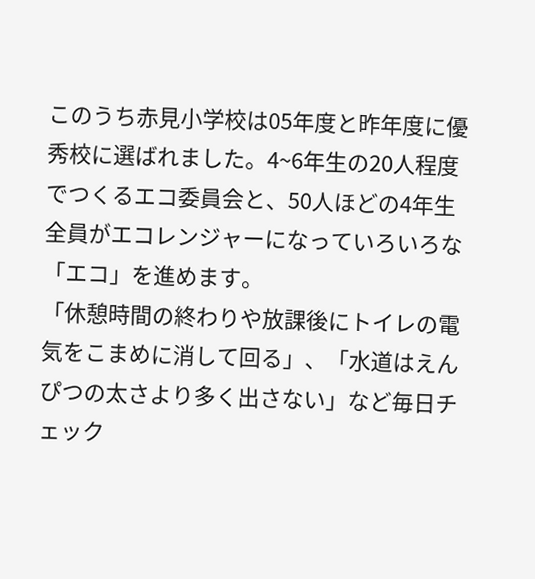このうち赤見小学校は05年度と昨年度に優秀校に選ばれました。4~6年生の20人程度でつくるエコ委員会と、50人ほどの4年生全員がエコレンジャーになっていろいろな「エコ」を進めます。
「休憩時間の終わりや放課後にトイレの電気をこまめに消して回る」、「水道はえんぴつの太さより多く出さない」など毎日チェック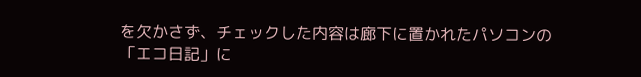を欠かさず、チェックした内容は廊下に置かれたパソコンの「エコ日記」に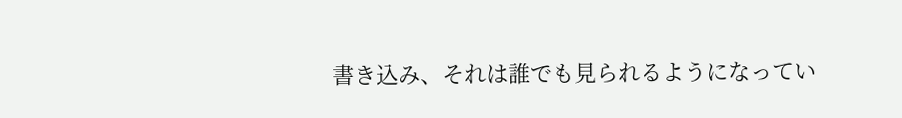書き込み、それは誰でも見られるようになってい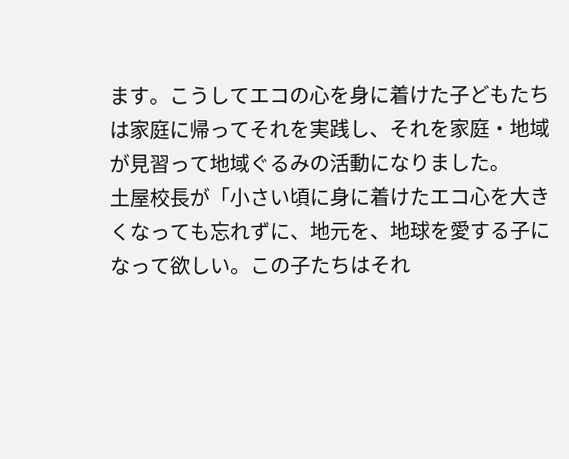ます。こうしてエコの心を身に着けた子どもたちは家庭に帰ってそれを実践し、それを家庭・地域が見習って地域ぐるみの活動になりました。
土屋校長が「小さい頃に身に着けたエコ心を大きくなっても忘れずに、地元を、地球を愛する子になって欲しい。この子たちはそれ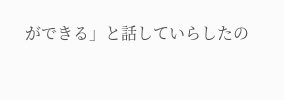ができる」と話していらしたの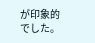が印象的でした。